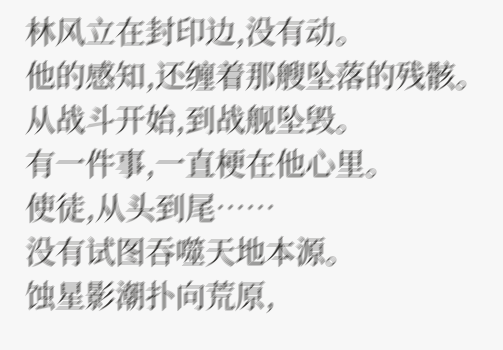林风立在封印边,没有动。
他的感知,还缠着那艘坠落的残骸。
从战斗开始,到战舰坠毁。
有一件事,一直梗在他心里。
使徒,从头到尾……
没有试图吞噬天地本源。
蚀星影潮扑向荒原,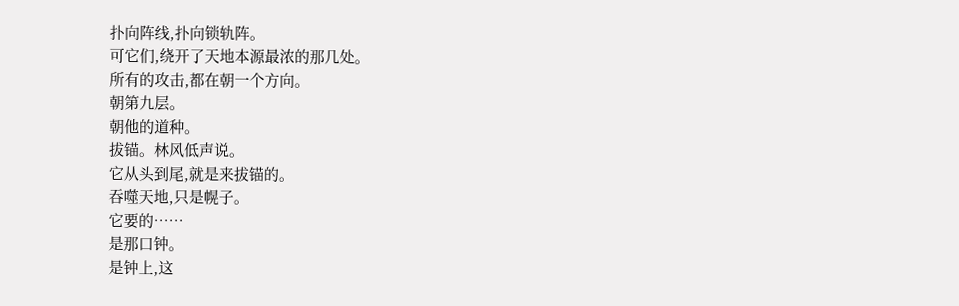扑向阵线,扑向锁轨阵。
可它们,绕开了天地本源最浓的那几处。
所有的攻击,都在朝一个方向。
朝第九层。
朝他的道种。
拔锚。林风低声说。
它从头到尾,就是来拔锚的。
吞噬天地,只是幌子。
它要的……
是那口钟。
是钟上,这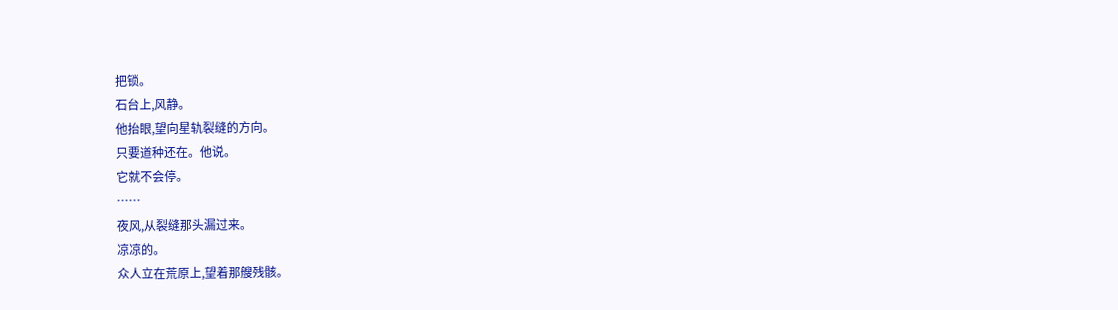把锁。
石台上,风静。
他抬眼,望向星轨裂缝的方向。
只要道种还在。他说。
它就不会停。
……
夜风,从裂缝那头漏过来。
凉凉的。
众人立在荒原上,望着那艘残骸。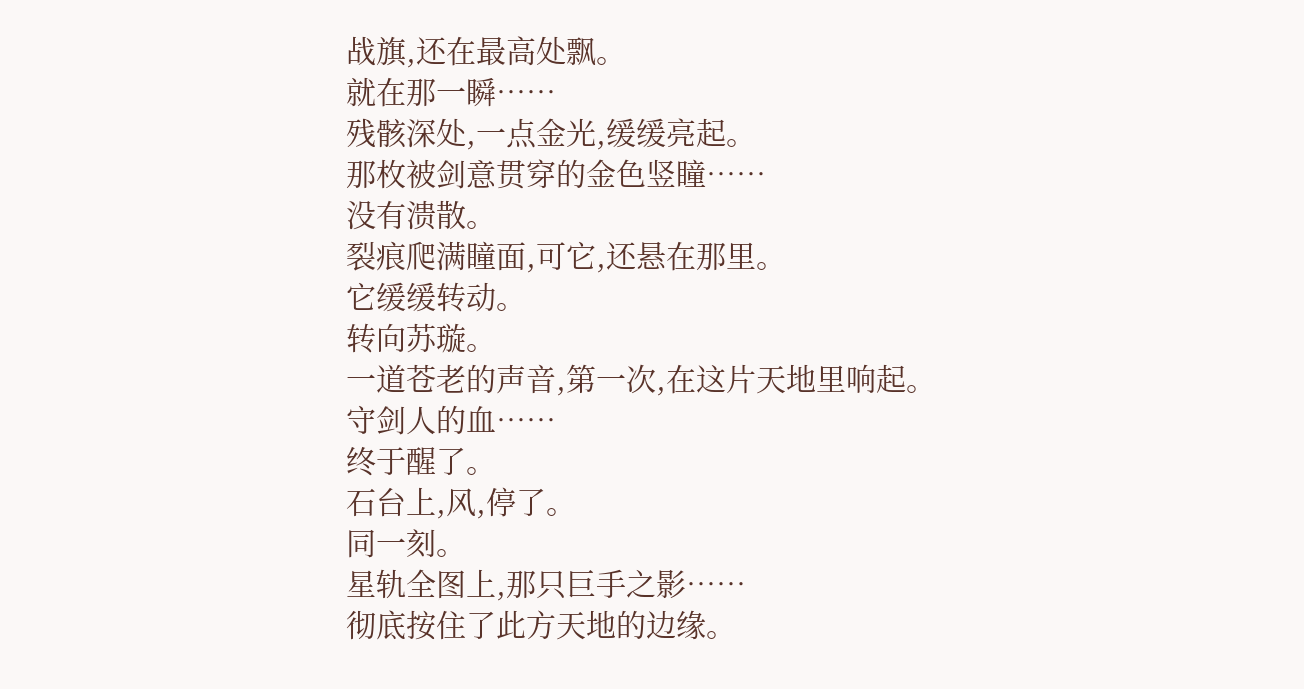战旗,还在最高处飘。
就在那一瞬……
残骸深处,一点金光,缓缓亮起。
那枚被剑意贯穿的金色竖瞳……
没有溃散。
裂痕爬满瞳面,可它,还悬在那里。
它缓缓转动。
转向苏璇。
一道苍老的声音,第一次,在这片天地里响起。
守剑人的血……
终于醒了。
石台上,风,停了。
同一刻。
星轨全图上,那只巨手之影……
彻底按住了此方天地的边缘。